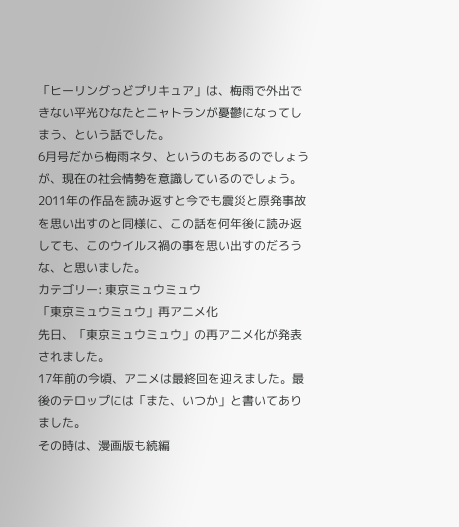「ヒーリングっどプリキュア」は、梅雨で外出できない平光ひなたとニャトランが憂鬱になってしまう、という話でした。
6月号だから梅雨ネタ、というのもあるのでしょうが、現在の社会情勢を意識しているのでしょう。
2011年の作品を読み返すと今でも震災と原発事故を思い出すのと同様に、この話を何年後に読み返しても、このウイルス禍の事を思い出すのだろうな、と思いました。
カテゴリー: 東京ミュウミュウ
「東京ミュウミュウ」再アニメ化
先日、「東京ミュウミュウ」の再アニメ化が発表されました。
17年前の今頃、アニメは最終回を迎えました。最後のテロップには「また、いつか」と書いてありました。
その時は、漫画版も続編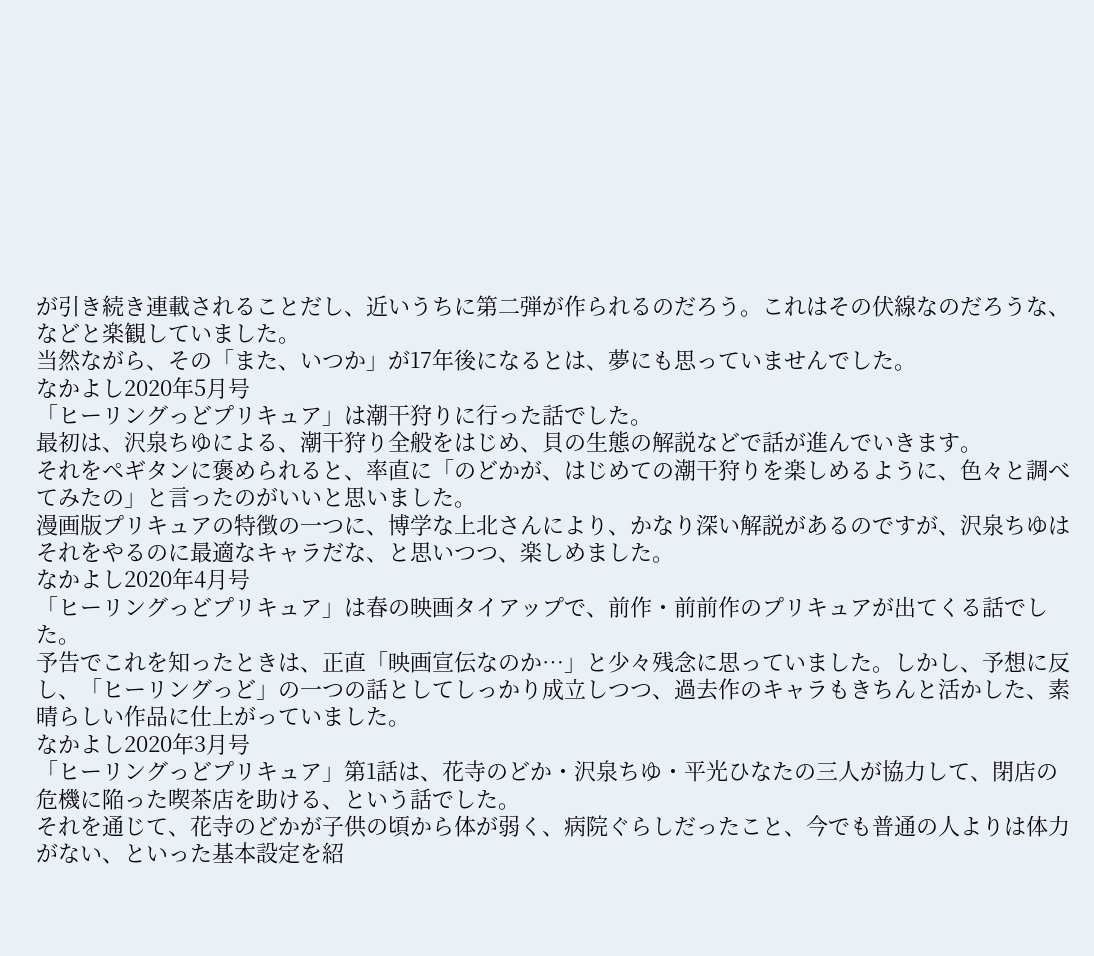が引き続き連載されることだし、近いうちに第二弾が作られるのだろう。これはその伏線なのだろうな、などと楽観していました。
当然ながら、その「また、いつか」が17年後になるとは、夢にも思っていませんでした。
なかよし2020年5月号
「ヒーリングっどプリキュア」は潮干狩りに行った話でした。
最初は、沢泉ちゆによる、潮干狩り全般をはじめ、貝の生態の解説などで話が進んでいきます。
それをペギタンに褒められると、率直に「のどかが、はじめての潮干狩りを楽しめるように、色々と調べてみたの」と言ったのがいいと思いました。
漫画版プリキュアの特徴の一つに、博学な上北さんにより、かなり深い解説があるのですが、沢泉ちゆはそれをやるのに最適なキャラだな、と思いつつ、楽しめました。
なかよし2020年4月号
「ヒーリングっどプリキュア」は春の映画タイアップで、前作・前前作のプリキュアが出てくる話でした。
予告でこれを知ったときは、正直「映画宣伝なのか…」と少々残念に思っていました。しかし、予想に反し、「ヒーリングっど」の一つの話としてしっかり成立しつつ、過去作のキャラもきちんと活かした、素晴らしい作品に仕上がっていました。
なかよし2020年3月号
「ヒーリングっどプリキュア」第1話は、花寺のどか・沢泉ちゆ・平光ひなたの三人が協力して、閉店の危機に陥った喫茶店を助ける、という話でした。
それを通じて、花寺のどかが子供の頃から体が弱く、病院ぐらしだったこと、今でも普通の人よりは体力がない、といった基本設定を紹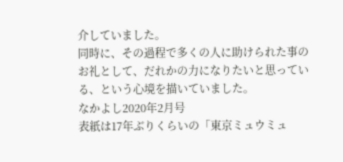介していました。
同時に、その過程で多くの人に助けられた事のお礼として、だれかの力になりたいと思っている、という心境を描いていました。
なかよし2020年2月号
表紙は17年ぶりくらいの「東京ミュウミュ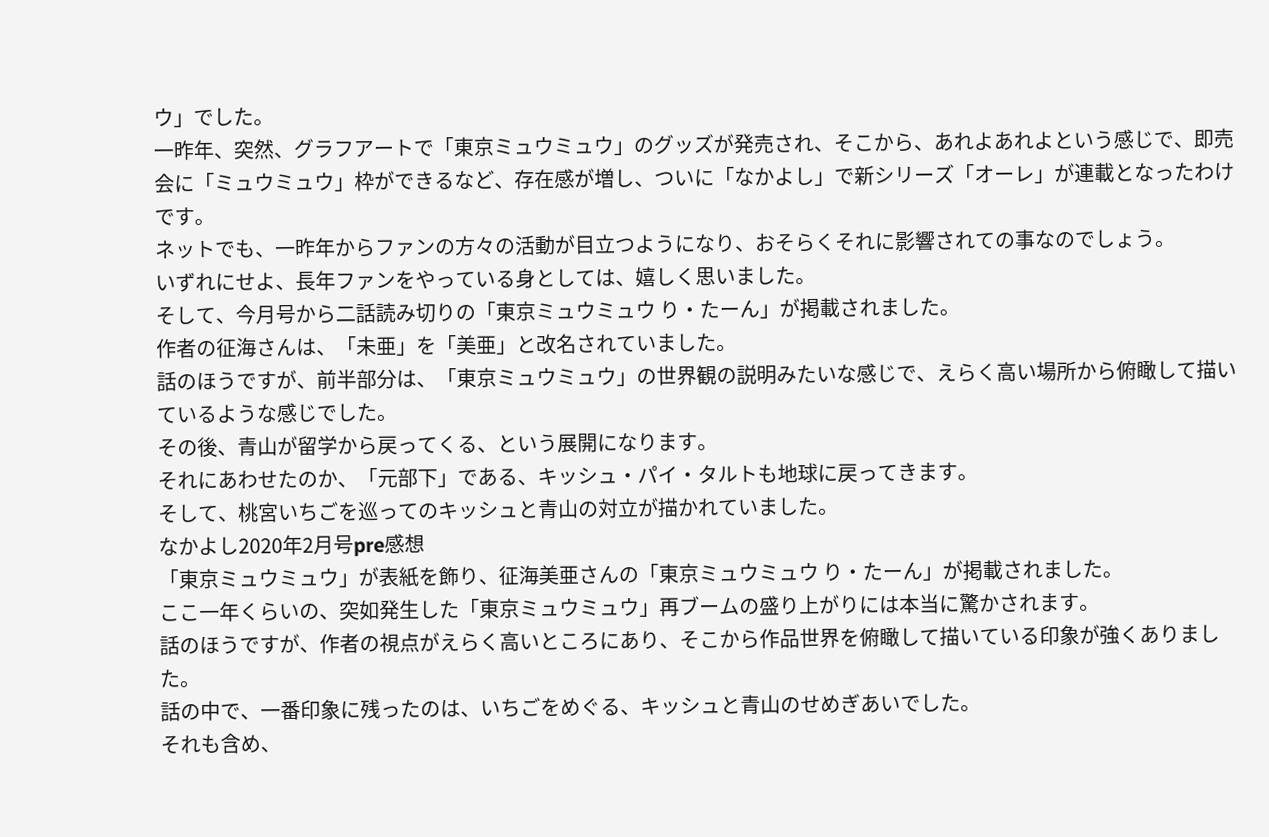ウ」でした。
一昨年、突然、グラフアートで「東京ミュウミュウ」のグッズが発売され、そこから、あれよあれよという感じで、即売会に「ミュウミュウ」枠ができるなど、存在感が増し、ついに「なかよし」で新シリーズ「オーレ」が連載となったわけです。
ネットでも、一昨年からファンの方々の活動が目立つようになり、おそらくそれに影響されての事なのでしょう。
いずれにせよ、長年ファンをやっている身としては、嬉しく思いました。
そして、今月号から二話読み切りの「東京ミュウミュウ り・たーん」が掲載されました。
作者の征海さんは、「未亜」を「美亜」と改名されていました。
話のほうですが、前半部分は、「東京ミュウミュウ」の世界観の説明みたいな感じで、えらく高い場所から俯瞰して描いているような感じでした。
その後、青山が留学から戻ってくる、という展開になります。
それにあわせたのか、「元部下」である、キッシュ・パイ・タルトも地球に戻ってきます。
そして、桃宮いちごを巡ってのキッシュと青山の対立が描かれていました。
なかよし2020年2月号pre感想
「東京ミュウミュウ」が表紙を飾り、征海美亜さんの「東京ミュウミュウ り・たーん」が掲載されました。
ここ一年くらいの、突如発生した「東京ミュウミュウ」再ブームの盛り上がりには本当に驚かされます。
話のほうですが、作者の視点がえらく高いところにあり、そこから作品世界を俯瞰して描いている印象が強くありました。
話の中で、一番印象に残ったのは、いちごをめぐる、キッシュと青山のせめぎあいでした。
それも含め、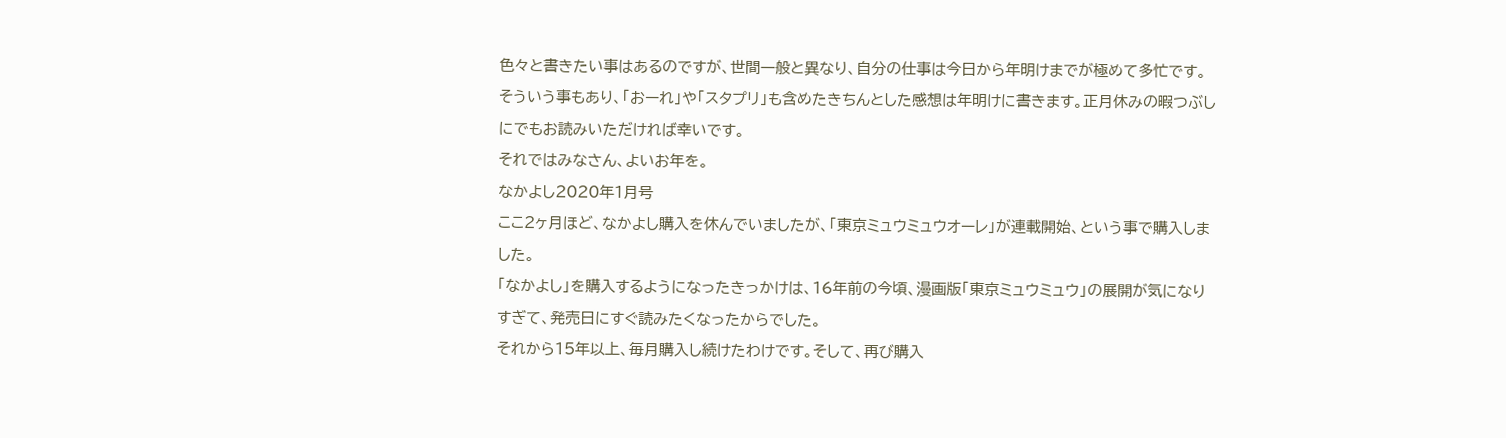色々と書きたい事はあるのですが、世間一般と異なり、自分の仕事は今日から年明けまでが極めて多忙です。
そういう事もあり、「おーれ」や「スタプリ」も含めたきちんとした感想は年明けに書きます。正月休みの暇つぶしにでもお読みいただければ幸いです。
それではみなさん、よいお年を。
なかよし2020年1月号
ここ2ヶ月ほど、なかよし購入を休んでいましたが、「東京ミュウミュウオーレ」が連載開始、という事で購入しました。
「なかよし」を購入するようになったきっかけは、16年前の今頃、漫画版「東京ミュウミュウ」の展開が気になりすぎて、発売日にすぐ読みたくなったからでした。
それから15年以上、毎月購入し続けたわけです。そして、再び購入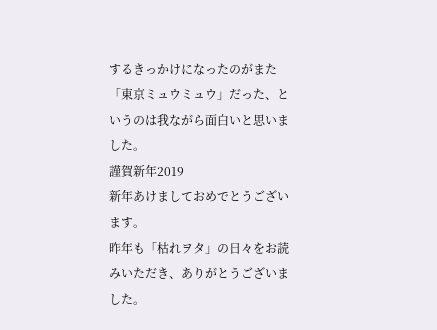するきっかけになったのがまた「東京ミュウミュウ」だった、というのは我ながら面白いと思いました。
謹賀新年2019
新年あけましておめでとうございます。
昨年も「枯れヲタ」の日々をお読みいただき、ありがとうございました。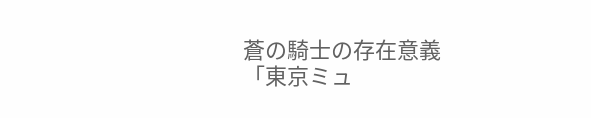蒼の騎士の存在意義
「東京ミュ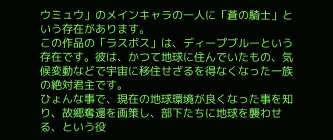ウミュウ」のメインキャラの一人に「蒼の騎士」という存在があります。
この作品の「ラスボス」は、ディープブルーという存在です。彼は、かつて地球に住んでいたもの、気候変動などで宇宙に移住せざるを得なくなった一族の絶対君主です。
ひょんな事で、現在の地球環境が良くなった事を知り、故郷奪還を画策し、部下たちに地球を襲わせる、という役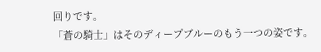回りです。
「蒼の騎士」はそのディープブルーのもう一つの姿です。